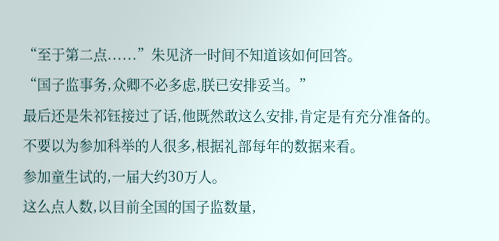“至于第二点......”朱见济一时间不知道该如何回答。
“国子监事务,众卿不必多虑,朕已安排妥当。”
最后还是朱祁钰接过了话,他既然敢这么安排,肯定是有充分准备的。
不要以为参加科举的人很多,根据礼部每年的数据来看。
参加童生试的,一届大约30万人。
这么点人数,以目前全国的国子监数量,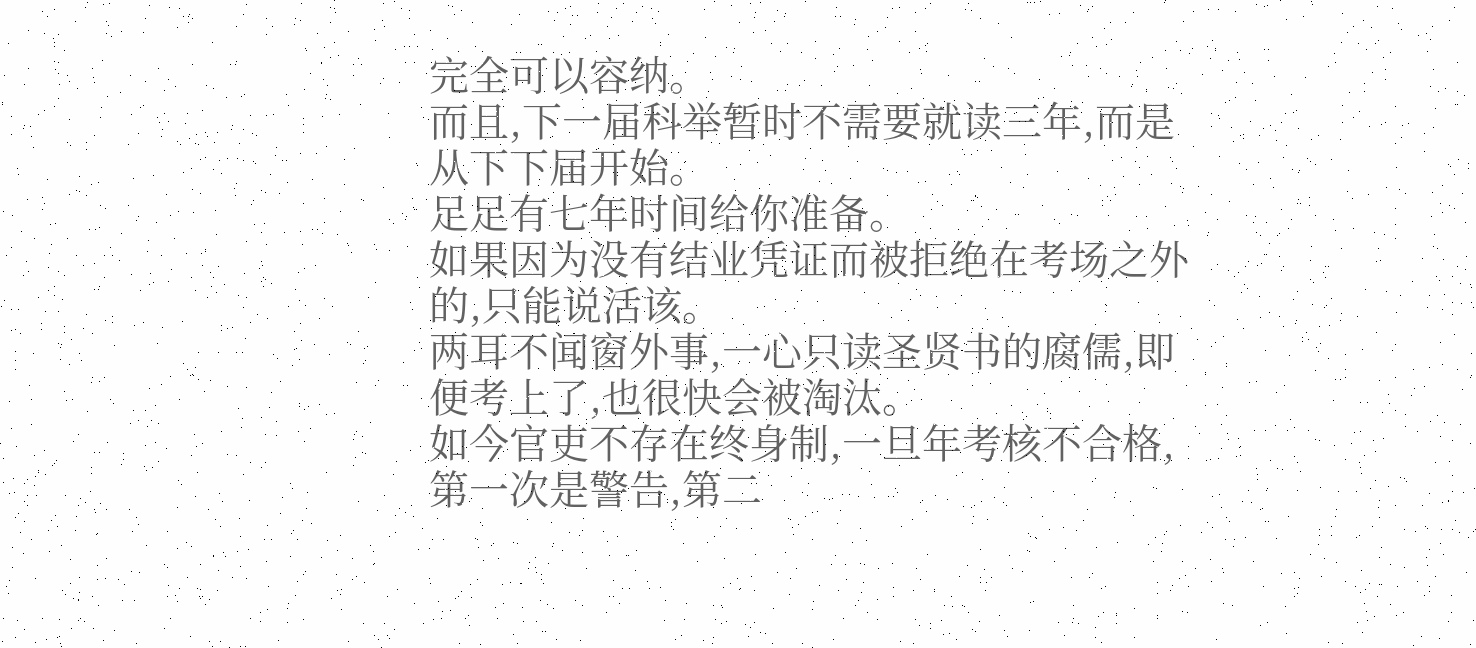完全可以容纳。
而且,下一届科举暂时不需要就读三年,而是从下下届开始。
足足有七年时间给你准备。
如果因为没有结业凭证而被拒绝在考场之外的,只能说活该。
两耳不闻窗外事,一心只读圣贤书的腐儒,即便考上了,也很快会被淘汰。
如今官吏不存在终身制,一旦年考核不合格,第一次是警告,第二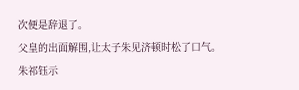次便是辞退了。
父皇的出面解围,让太子朱见济顿时松了口气。
朱祁钰示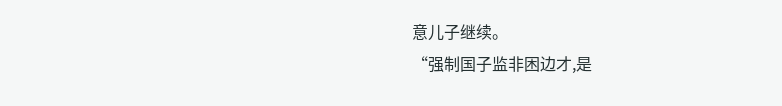意儿子继续。
“强制国子监非困边才,是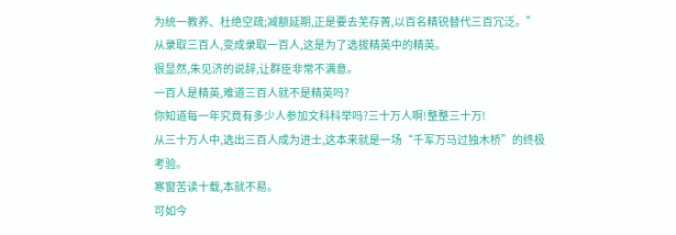为统一教养、杜绝空疏;减额延期,正是要去芜存菁,以百名精锐替代三百冗泛。”
从录取三百人,变成录取一百人,这是为了选拔精英中的精英。
很显然,朱见济的说辞,让群臣非常不满意。
一百人是精英,难道三百人就不是精英吗?
你知道每一年究竟有多少人参加文科科举吗?三十万人啊!整整三十万!
从三十万人中,选出三百人成为进士,这本来就是一场“千军万马过独木桥”的终极考验。
寒窗苦读十载,本就不易。
可如今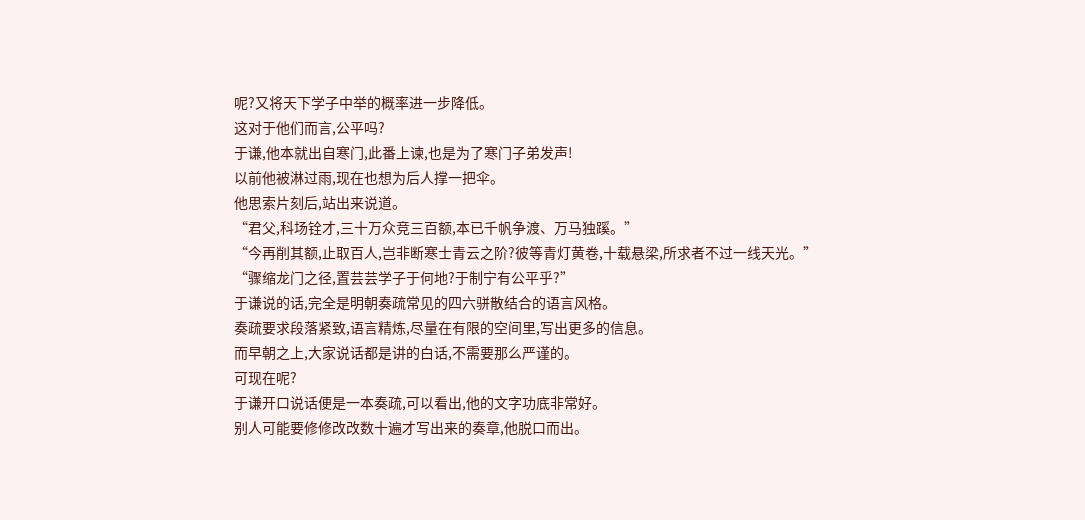呢?又将天下学子中举的概率进一步降低。
这对于他们而言,公平吗?
于谦,他本就出自寒门,此番上谏,也是为了寒门子弟发声!
以前他被淋过雨,现在也想为后人撑一把伞。
他思索片刻后,站出来说道。
“君父,科场铨才,三十万众竞三百额,本已千帆争渡、万马独蹊。”
“今再削其额,止取百人,岂非断寒士青云之阶?彼等青灯黄卷,十载悬梁,所求者不过一线天光。”
“骤缩龙门之径,置芸芸学子于何地?于制宁有公平乎?”
于谦说的话,完全是明朝奏疏常见的四六骈散结合的语言风格。
奏疏要求段落紧致,语言精炼,尽量在有限的空间里,写出更多的信息。
而早朝之上,大家说话都是讲的白话,不需要那么严谨的。
可现在呢?
于谦开口说话便是一本奏疏,可以看出,他的文字功底非常好。
别人可能要修修改改数十遍才写出来的奏章,他脱口而出。